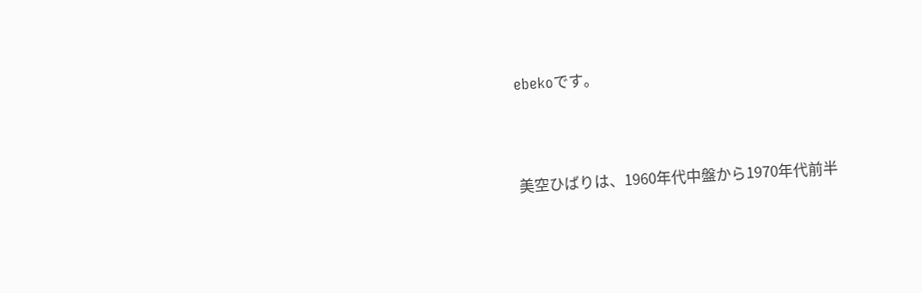ebekoです。



美空ひばりは、1960年代中盤から1970年代前半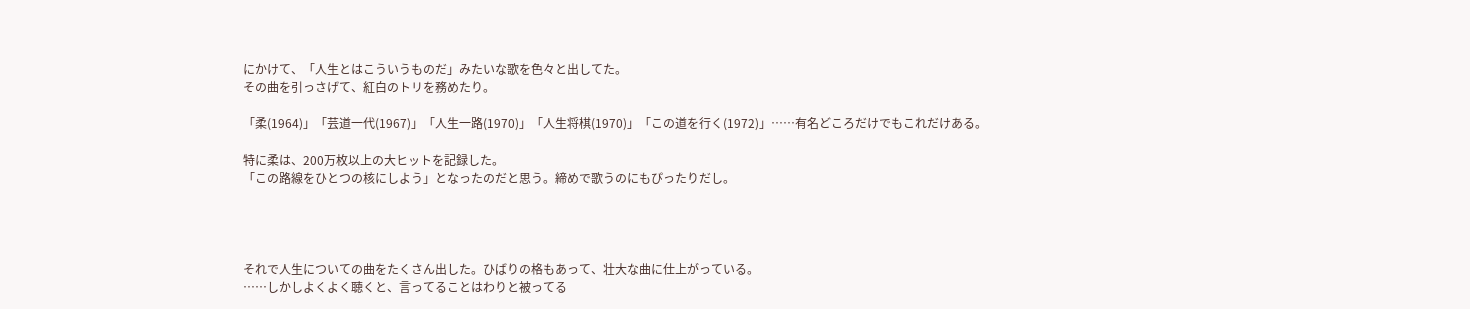にかけて、「人生とはこういうものだ」みたいな歌を色々と出してた。
その曲を引っさげて、紅白のトリを務めたり。

「柔(1964)」「芸道一代(1967)」「人生一路(1970)」「人生将棋(1970)」「この道を行く(1972)」……有名どころだけでもこれだけある。

特に柔は、200万枚以上の大ヒットを記録した。
「この路線をひとつの核にしよう」となったのだと思う。締めで歌うのにもぴったりだし。




それで人生についての曲をたくさん出した。ひばりの格もあって、壮大な曲に仕上がっている。
……しかしよくよく聴くと、言ってることはわりと被ってる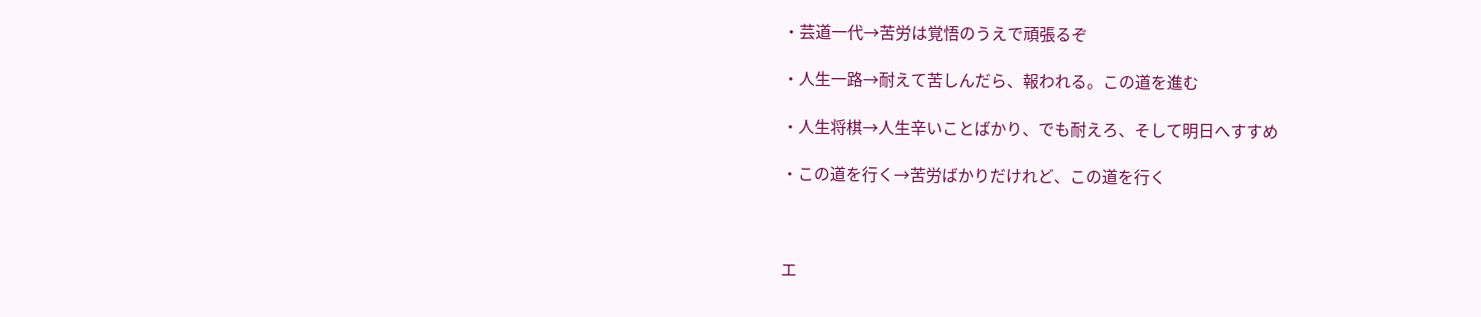・芸道一代→苦労は覚悟のうえで頑張るぞ

・人生一路→耐えて苦しんだら、報われる。この道を進む

・人生将棋→人生辛いことばかり、でも耐えろ、そして明日へすすめ

・この道を行く→苦労ばかりだけれど、この道を行く



エ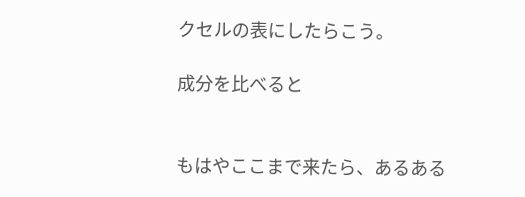クセルの表にしたらこう。

成分を比べると


もはやここまで来たら、あるある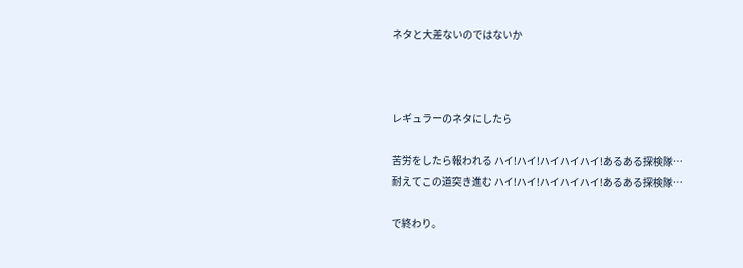ネタと大差ないのではないか



レギュラーのネタにしたら

苦労をしたら報われる ハイ!ハイ!ハイハイハイ!あるある探検隊…
耐えてこの道突き進む ハイ!ハイ!ハイハイハイ!あるある探検隊…

で終わり。